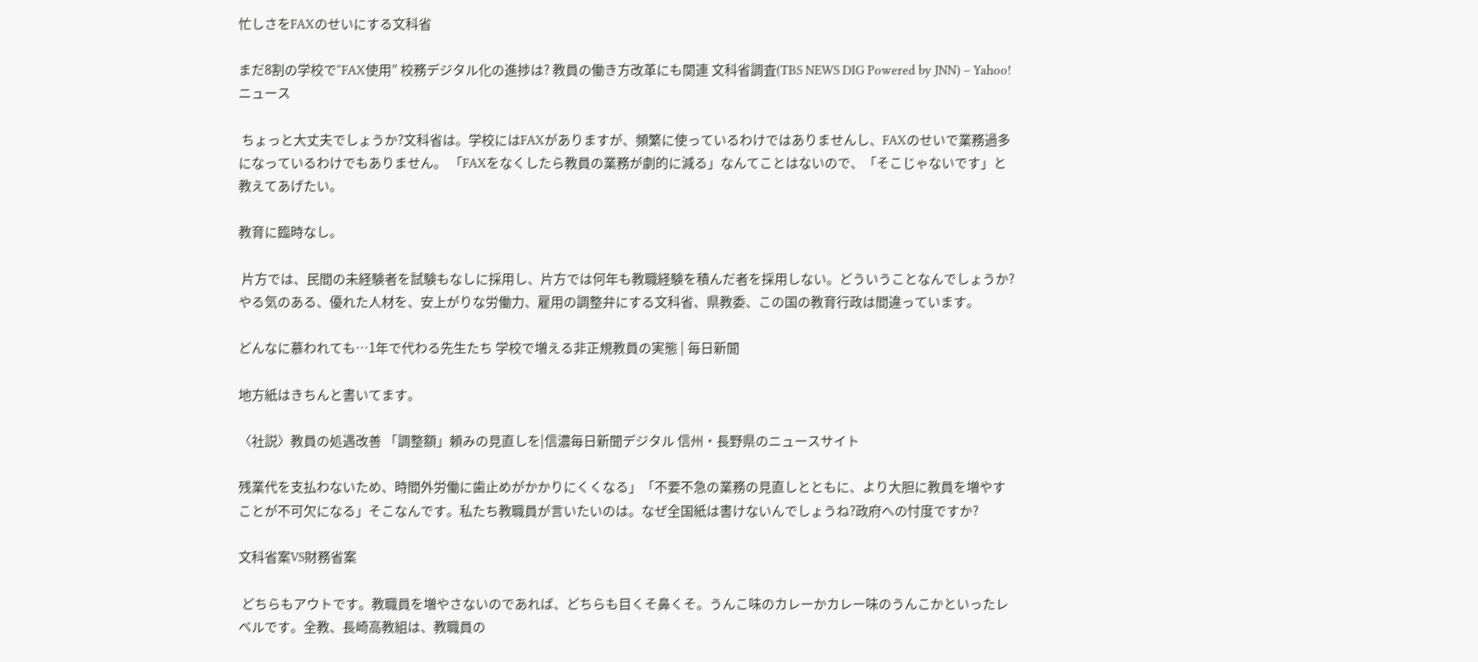忙しさをFAXのせいにする文科省

まだ8割の学校で“FAX使用” 校務デジタル化の進捗は? 教員の働き方改革にも関連 文科省調査(TBS NEWS DIG Powered by JNN) – Yahoo!ニュース

 ちょっと大丈夫でしょうか?文科省は。学校にはFAXがありますが、頻繁に使っているわけではありませんし、FAXのせいで業務過多になっているわけでもありません。 「FAXをなくしたら教員の業務が劇的に減る」なんてことはないので、「そこじゃないです」と教えてあげたい。

教育に臨時なし。

 片方では、民間の未経験者を試験もなしに採用し、片方では何年も教職経験を積んだ者を採用しない。どういうことなんでしょうか? やる気のある、優れた人材を、安上がりな労働力、雇用の調整弁にする文科省、県教委、この国の教育行政は間違っています。

どんなに慕われても…1年で代わる先生たち 学校で増える非正規教員の実態 | 毎日新聞

地方紙はきちんと書いてます。

〈社説〉教員の処遇改善 「調整額」頼みの見直しを|信濃毎日新聞デジタル 信州・長野県のニュースサイト

残業代を支払わないため、時間外労働に歯止めがかかりにくくなる」「不要不急の業務の見直しとともに、より大胆に教員を増やすことが不可欠になる」そこなんです。私たち教職員が言いたいのは。なぜ全国紙は書けないんでしょうね?政府への忖度ですか?

文科省案VS財務省案

 どちらもアウトです。教職員を増やさないのであれば、どちらも目くそ鼻くそ。うんこ味のカレーかカレー味のうんこかといったレベルです。全教、長崎高教組は、教職員の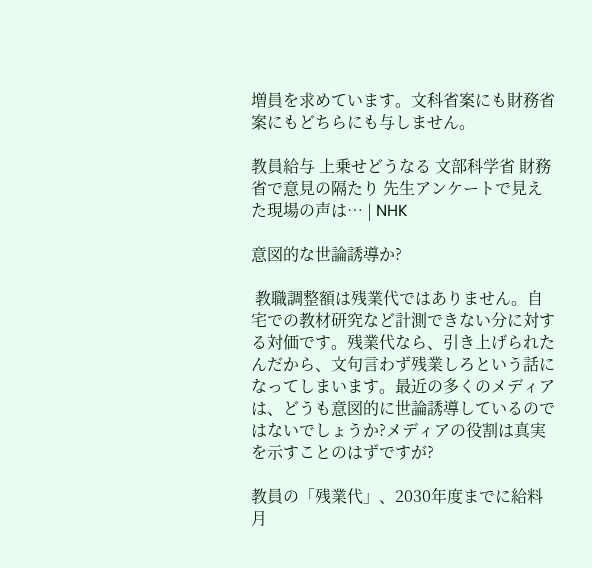増員を求めています。文科省案にも財務省案にもどちらにも与しません。

教員給与 上乗せどうなる 文部科学省 財務省で意見の隔たり 先生アンケートで見えた現場の声は… | NHK

意図的な世論誘導か?

 教職調整額は残業代ではありません。自宅での教材研究など計測できない分に対する対価です。残業代なら、引き上げられたんだから、文句言わず残業しろという話になってしまいます。最近の多くのメディアは、どうも意図的に世論誘導しているのではないでしょうか?メディアの役割は真実を示すことのはずですが?

教員の「残業代」、2030年度までに給料月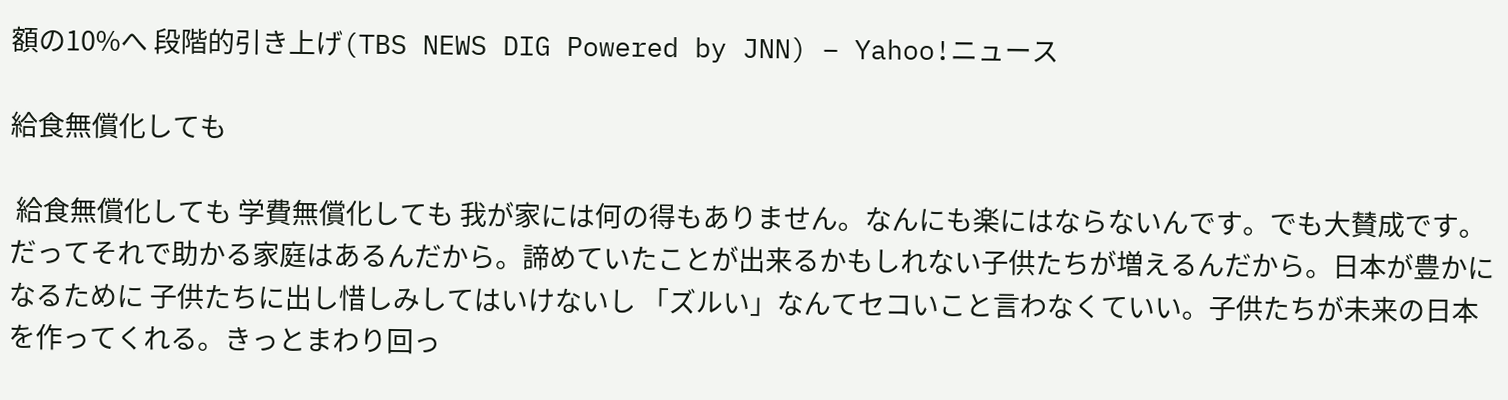額の10%へ 段階的引き上げ(TBS NEWS DIG Powered by JNN) – Yahoo!ニュース

給食無償化しても

 給食無償化しても 学費無償化しても 我が家には何の得もありません。なんにも楽にはならないんです。でも大賛成です。だってそれで助かる家庭はあるんだから。諦めていたことが出来るかもしれない子供たちが増えるんだから。日本が豊かになるために 子供たちに出し惜しみしてはいけないし 「ズルい」なんてセコいこと言わなくていい。子供たちが未来の日本を作ってくれる。きっとまわり回っ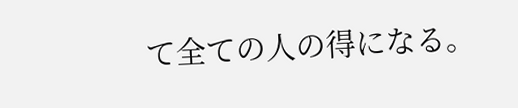て全ての人の得になる。